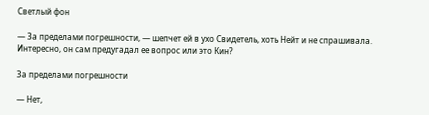Светлый фон

— За пределами погрешности, — шепчет ей в ухо Свидетель, хоть Нейт и не спрашивала. Интересно, он сам предугадал ее вопрос или это Кин?

За пределами погрешности

— Нет,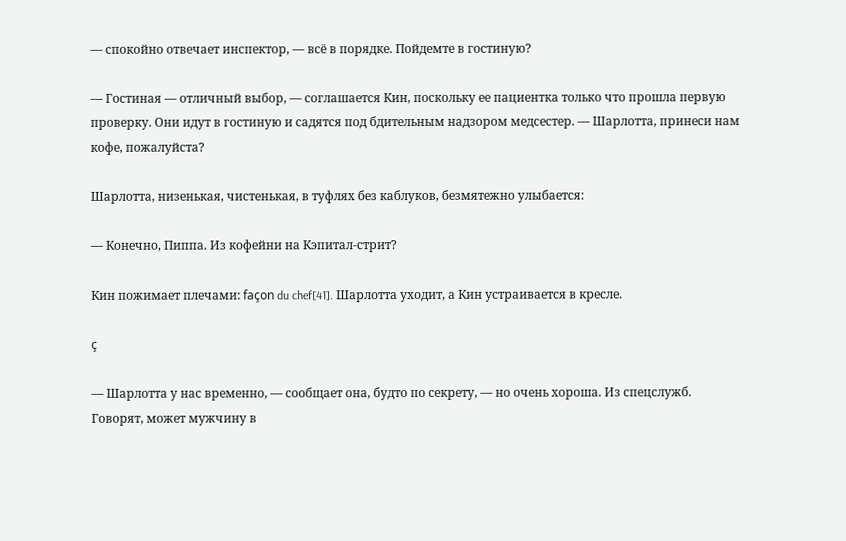— спокойно отвечает инспектор, — всё в порядке. Пойдемте в гостиную?

— Гостиная — отличный выбор, — соглашается Кин, поскольку ее пациентка только что прошла первую проверку. Они идут в гостиную и садятся под бдительным надзором медсестер. — Шарлотта, принеси нам кофе, пожалуйста?

Шарлотта, низенькая, чистенькая, в туфлях без каблуков, безмятежно улыбается:

— Конечно, Пиппа. Из кофейни на Кэпитал-стрит?

Кин пожимает плечами: façon du chef[41]. Шарлотта уходит, а Кин устраивается в кресле.

ç

— Шарлотта у нас временно, — сообщает она, будто по секрету, — но очень хороша. Из спецслужб. Говорят, может мужчину в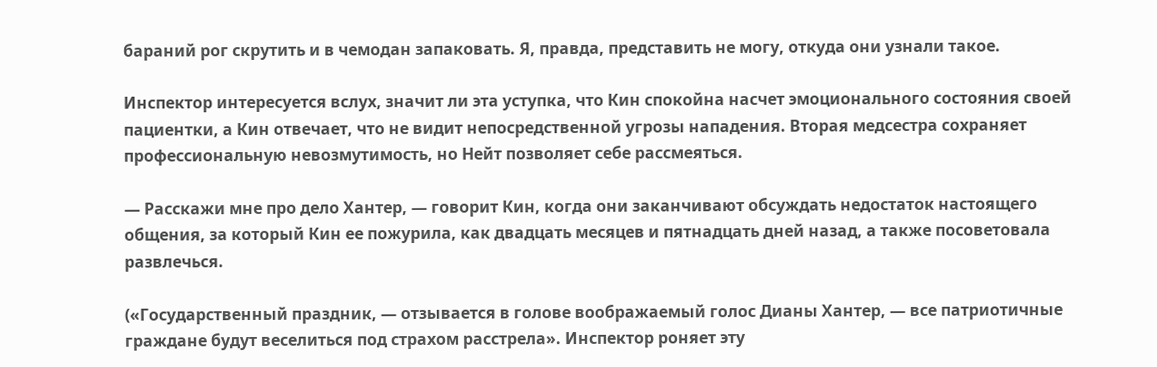бараний рог скрутить и в чемодан запаковать. Я, правда, представить не могу, откуда они узнали такое.

Инспектор интересуется вслух, значит ли эта уступка, что Кин спокойна насчет эмоционального состояния своей пациентки, а Кин отвечает, что не видит непосредственной угрозы нападения. Вторая медсестра сохраняет профессиональную невозмутимость, но Нейт позволяет себе рассмеяться.

— Расскажи мне про дело Хантер, — говорит Кин, когда они заканчивают обсуждать недостаток настоящего общения, за который Кин ее пожурила, как двадцать месяцев и пятнадцать дней назад, а также посоветовала развлечься.

(«Государственный праздник, — отзывается в голове воображаемый голос Дианы Хантер, — все патриотичные граждане будут веселиться под страхом расстрела». Инспектор роняет эту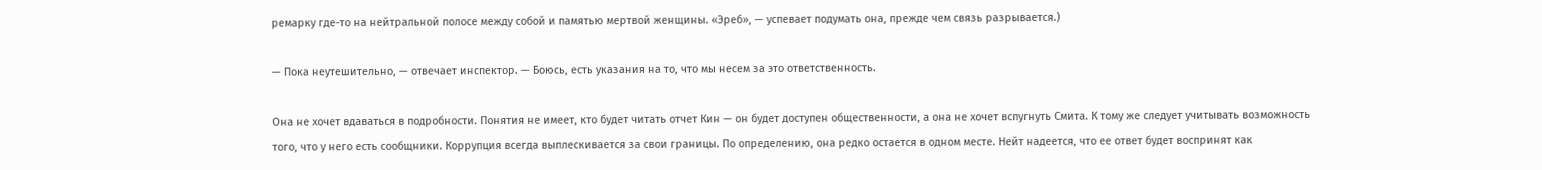ремарку где-то на нейтральной полосе между собой и памятью мертвой женщины. «Эреб», — успевает подумать она, прежде чем связь разрывается.)

— Пока неутешительно, — отвечает инспектор. — Боюсь, есть указания на то, что мы несем за это ответственность.

Она не хочет вдаваться в подробности. Понятия не имеет, кто будет читать отчет Кин — он будет доступен общественности, а она не хочет вспугнуть Смита. К тому же следует учитывать возможность того, что у него есть сообщники. Коррупция всегда выплескивается за свои границы. По определению, она редко остается в одном месте. Нейт надеется, что ее ответ будет воспринят как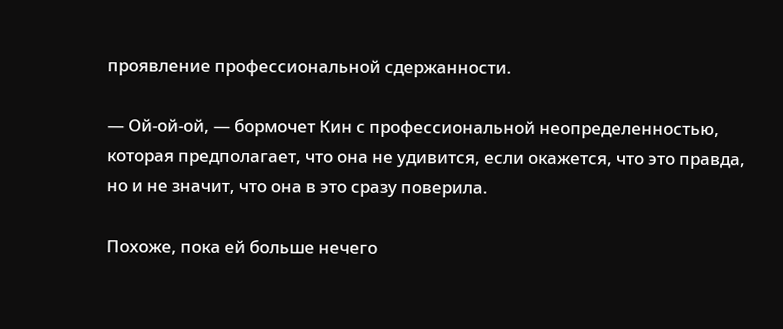проявление профессиональной сдержанности.

— Ой-ой-ой, — бормочет Кин с профессиональной неопределенностью, которая предполагает, что она не удивится, если окажется, что это правда, но и не значит, что она в это сразу поверила.

Похоже, пока ей больше нечего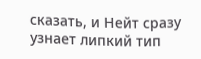сказать, и Нейт сразу узнает липкий тип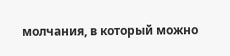молчания, в который можно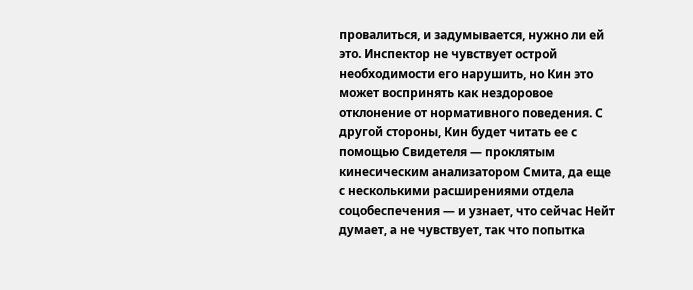провалиться, и задумывается, нужно ли ей это. Инспектор не чувствует острой необходимости его нарушить, но Кин это может воспринять как нездоровое отклонение от нормативного поведения. С другой стороны, Кин будет читать ее с помощью Свидетеля — проклятым кинесическим анализатором Смита, да еще с несколькими расширениями отдела соцобеспечения — и узнает, что сейчас Нейт думает, а не чувствует, так что попытка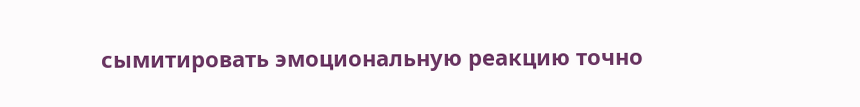сымитировать эмоциональную реакцию точно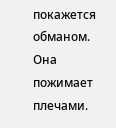покажется обманом. Она пожимает плечами.